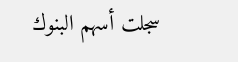سجلت أسهم البنوك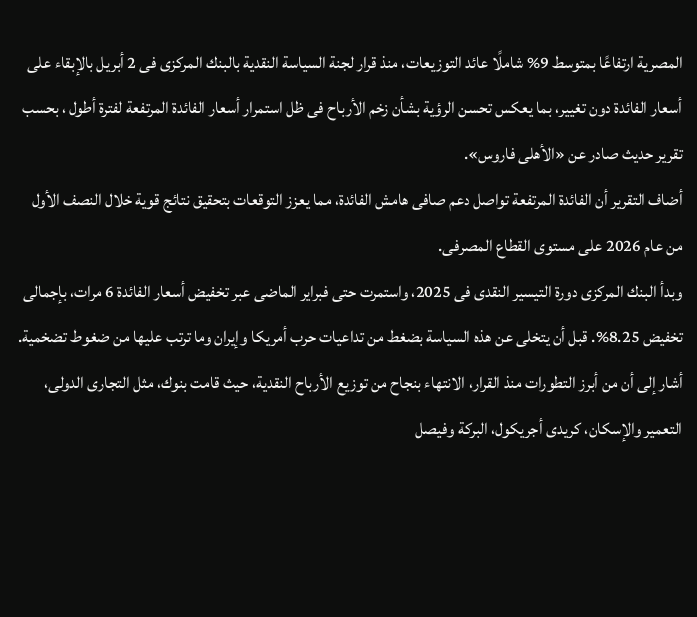المصرية ارتفاعًا بمتوسط 9% شاملًا عائد التوزيعات، منذ قرار لجنة السياسة النقدية بالبنك المركزى فى 2 أبريل بالإبقاء على أسعار الفائدة دون تغيير، بما يعكس تحسن الرؤية بشأن زخم الأرباح فى ظل استمرار أسعار الفائدة المرتفعة لفترة أطول ، بحسب تقرير حديث صادر عن «الأهلى فاروس».
أضاف التقرير أن الفائدة المرتفعة تواصل دعم صافى هامش الفائدة، مما يعزز التوقعات بتحقيق نتائج قوية خلال النصف الأول من عام 2026 على مستوى القطاع المصرفى.
وبدأ البنك المركزى دورة التيسير النقدى فى 2025، واستمرت حتى فبراير الماضى عبر تخفيض أسعار الفائدة 6 مرات، بإجمالى تخفيض 8.25%. قبل أن يتخلى عن هذه السياسة بضغط من تداعيات حرب أمريكا وإيران وما ترتب عليها من ضغوط تضخمية.
أشار إلى أن من أبرز التطورات منذ القرار، الانتهاء بنجاح من توزيع الأرباح النقدية، حيث قامت بنوك، مثل التجارى الدولى، التعمير والإسكان، كريدى أجريكول، البركة وفيصل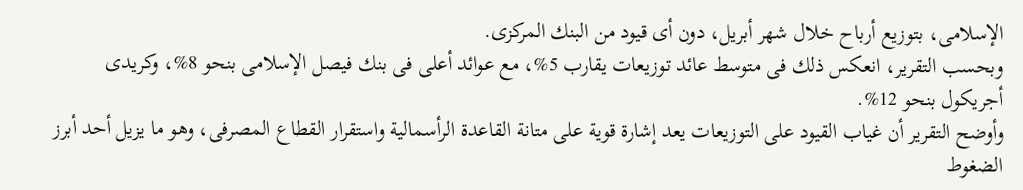الإسلامى، بتوزيع أرباح خلال شهر أبريل، دون أى قيود من البنك المركزى.
وبحسب التقرير، انعكس ذلك فى متوسط عائد توزيعات يقارب 5%، مع عوائد أعلى فى بنك فيصل الإسلامى بنحو 8%، وكريدى أجريكول بنحو 12%.
وأوضح التقرير أن غياب القيود على التوزيعات يعد إشارة قوية على متانة القاعدة الرأسمالية واستقرار القطاع المصرفى، وهو ما يزيل أحد أبرز الضغوط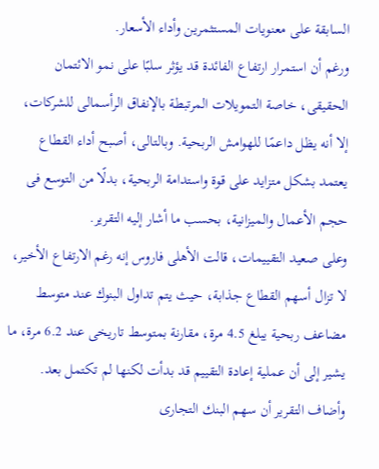السابقة على معنويات المستثمرين وأداء الأسعار.
ورغم أن استمرار ارتفاع الفائدة قد يؤثر سلبًا على نمو الائتمان الحقيقى، خاصة التمويلات المرتبطة بالإنفاق الرأسمالى للشركات، إلا أنه يظل داعمًا للهوامش الربحية. وبالتالى، أصبح أداء القطاع يعتمد بشكل متزايد على قوة واستدامة الربحية، بدلًا من التوسع فى حجم الأعمال والميزانية، بحسب ما أشار إليه التقرير.
وعلى صعيد التقييمات، قالت الأهلى فاروس إنه رغم الارتفاع الأخير، لا تزال أسهم القطاع جذابة، حيث يتم تداول البنوك عند متوسط مضاعف ربحية يبلغ 4.5 مرة، مقارنة بمتوسط تاريخى عند 6.2 مرة، ما يشير إلى أن عملية إعادة التقييم قد بدأت لكنها لم تكتمل بعد.
وأضاف التقرير أن سهم البنك التجارى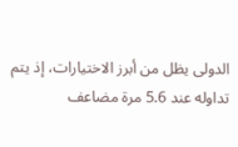الدولى يظل من أبرز الاختيارات، إذ يتم تداوله عند 5.6 مرة مضاعف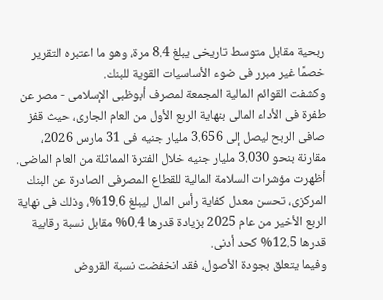ربحية مقابل متوسط تاريخى يبلغ 8.4 مرة، وهو ما اعتبره التقرير خصمًا غير مبرر فى ضوء الأساسيات القوية للبنك.
وكشفت القوائم المالية المجمعة لمصرف أبوظبى الإسلامى - مصر عن طفرة فى الأداء المالى بنهاية الربع الأول من العام الجارى، حيث قفز صافى الربح ليصل إلى 3.656 مليار جنيه فى 31 مارس 2026، مقارنة بنحو 3.030 مليار جنيه خلال الفترة المماثلة من العام الماضى.
أظهرت مؤشرات السلامة المالية للقطاع المصرفى الصادرة عن البنك المركزى، تحسن معدل كفاية رأس المال ليبلغ 19.6%، وذلك فى نهاية الربع الأخير من عام 2025 بزيادة قدرها 0.4% مقابل نسبة رقابية قدرها 12.5% كحد أدنى.
وفيما يتعلق بجودة الأصول، فقد انخفضت نسبة القروض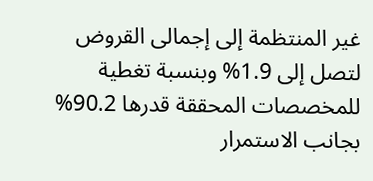غير المنتظمة إلى إجمالى القروض لتصل إلى 1.9% وبنسبة تغطية للمخصصات المحققة قدرها 90.2% بجانب الاستمرار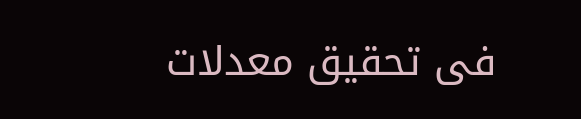فى تحقيق معدلات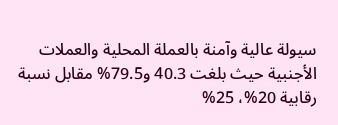سيولة عالية وآمنة بالعملة المحلية والعملات الأجنبية حيث بلغت 40.3 و79.5% مقابل نسبة رقابية 20%، 25%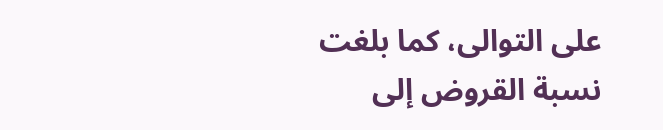على التوالى، كما بلغت نسبة القروض إلى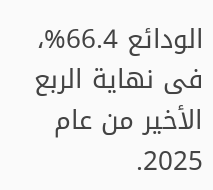الودائع 66.4%، فى نهاية الربع الأخير من عام 2025.